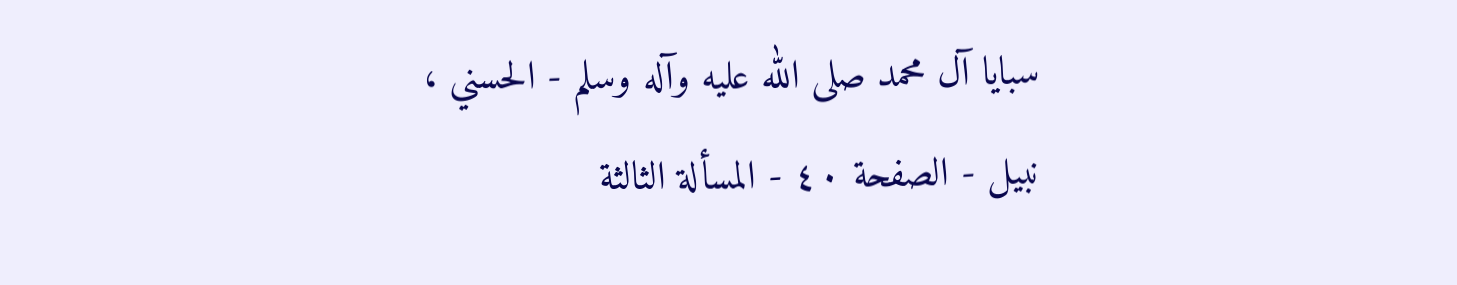سبايا آل محمد صلى الله عليه وآله وسلم - الحسني ، نبيل - الصفحة ٤٠ - المسألة الثالثة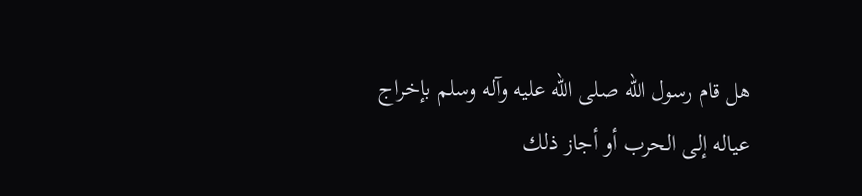هل قام رسول الله صلى الله عليه وآله وسلم بإخراج عياله إلى الحرب أو أجاز ذلك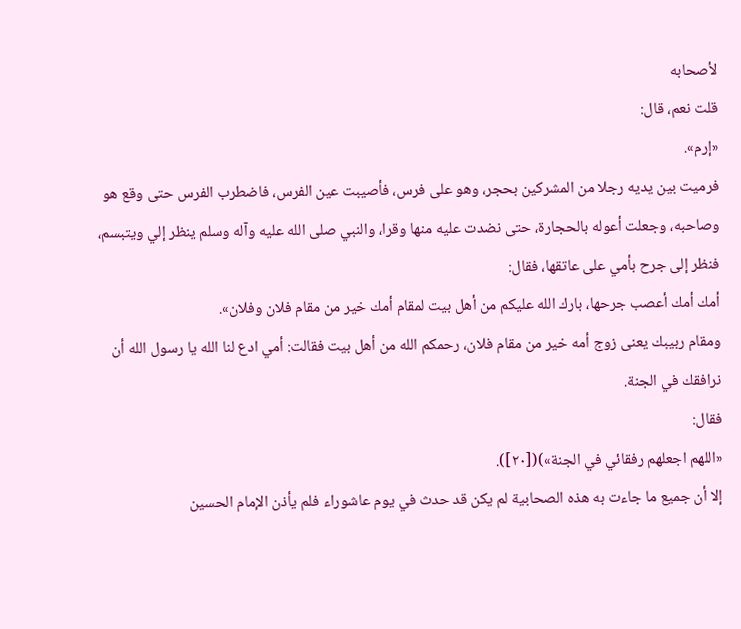لأصحابه
قلت نعم، قال:
«إرم».
فرميت بين يديه رجلا من المشركين بحجر، وهو على فرس، فأصيبت عين الفرس، فاضطرب الفرس حتى وقع هو وصاحبه، وجعلت أعوله بالحجارة، حتى نضدت عليه منها وقرا، والنبي صلى الله عليه وآله وسلم ينظر إلي ويتبسم، فنظر إلى جرح بأمي على عاتقها، فقال:
أمك أمك أعصب جرحها، بارك الله عليكم من أهل بيت لمقام أمك خير من مقام فلان وفلان».
ومقام ربيبك يعنى زوج أمه خير من مقام فلان، رحمكم الله من أهل بيت فقالت: أمي ادع لنا الله يا رسول الله أن نرافقك في الجنة.
فقال:
«اللهم اجعلهم رفقائي في الجنة»)([٢٠]).
إلا أن جميع ما جاءت به هذه الصحابية لم يكن قد حدث في يوم عاشوراء فلم يأذن الإمام الحسين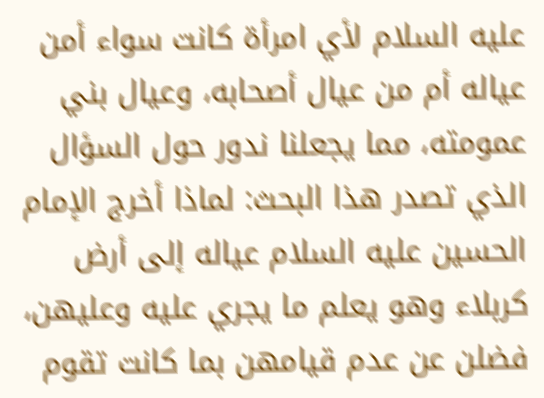عليه السلام لأي امرأة كانت سواء أمن عياله أم من عيال أصحابه، وعيال بني عمومته، مما يجعلنا ندور حول السؤال الذي تصدر هذا البحث: لماذا أخرج الإمام الحسين عليه السلام عياله إلى أرض كربلاء وهو يعلم ما يجري عليه وعليهن، فضلن عن عدم قيامهن بما كانت تقوم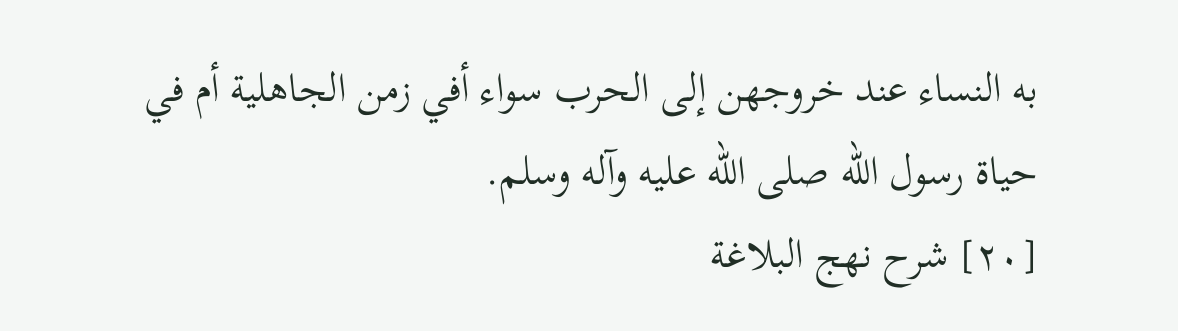به النساء عند خروجهن إلى الحرب سواء أفي زمن الجاهلية أم في حياة رسول الله صلى الله عليه وآله وسلم.
[٢٠] شرح نهج البلاغة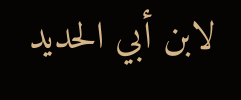لابن أبي الحديد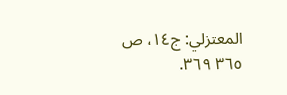المعتزلي: ج١٤، ص ٣٦٥ ٣٦٩.